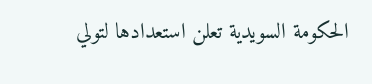الحكومة السويدية تعلن استعدادها لتولي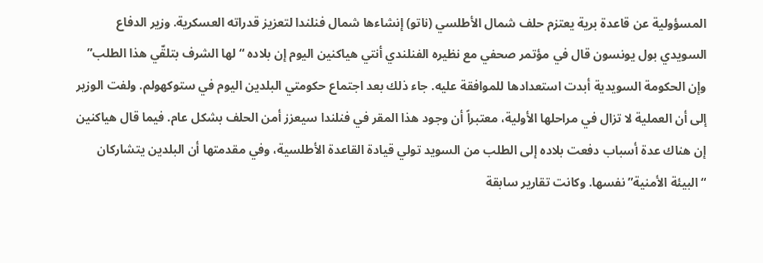المسؤولية عن قاعدة برية يعتزم حلف شمال الأطلسي (ناتو) إنشاءها شمال فنلندا لتعزيز قدراته العسكرية. وزير الدفاع السويدي بول يونسون قال في مؤتمر صحفي مع نظيره الفنلندي أنتي هياكنين اليوم إن بلاده “لها الشرف بتلقّي هذا الطلب” وإن الحكومة السويدية أبدت استعدادها للموافقة عليه. جاء ذلك بعد اجتماع حكومتي البلدين اليوم في ستوكهولم. ولفت الوزير إلى أن العملية لا تزال في مراحلها الأولية، معتبراً أن وجود هذا المقر في فنلندا سيعزز أمن الحلف بشكل عام. فيما قال هياكنين إن هناك عدة أسباب دفعت بلاده إلى الطلب من السويد تولي قيادة القاعدة الأطلسية، وفي مقدمتها أن البلدين يتشاركان “البيئة الأمنية” نفسها. وكانت تقارير سابقة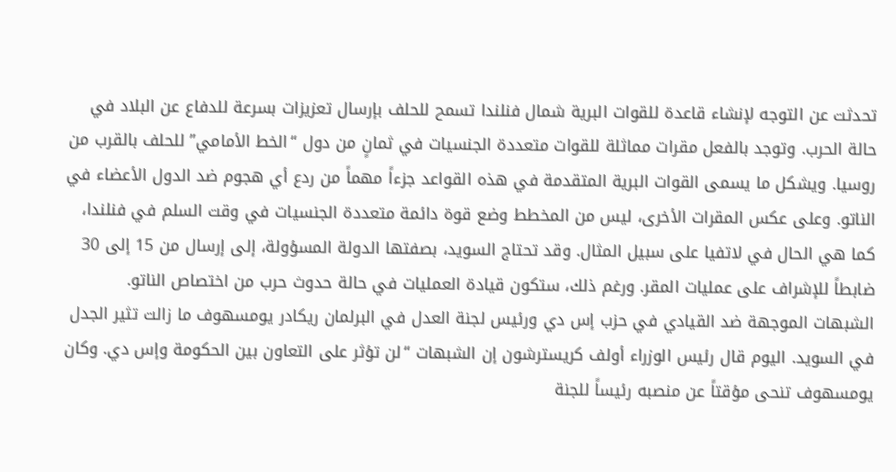تحدثت عن التوجه لإنشاء قاعدة للقوات البرية شمال فنلندا تسمح للحلف بإرسال تعزيزات بسرعة للدفاع عن البلاد في حالة الحرب. وتوجد بالفعل مقرات مماثلة للقوات متعددة الجنسيات في ثمانٍ من دول “الخط الأمامي” للحلف بالقرب من روسيا. ويشكل ما يسمى القوات البرية المتقدمة في هذه القواعد جزءاً مهماً من ردع أي هجوم ضد الدول الأعضاء في الناتو. وعلى عكس المقرات الأخرى، ليس من المخطط وضع قوة دائمة متعددة الجنسيات في وقت السلم في فنلندا، كما هي الحال في لاتفيا على سبيل المثال. وقد تحتاج السويد، بصفتها الدولة المسؤولة، إلى إرسال من 15 إلى 30 ضابطاً للإشراف على عمليات المقر. ورغم ذلك، ستكون قيادة العمليات في حالة حدوث حرب من اختصاص الناتو.
الشبهات الموجهة ضد القيادي في حزب إس دي ورئيس لجنة العدل في البرلمان ريكادر يومسهوف ما زالت تثير الجدل في السويد. اليوم قال رئيس الوزراء أولف كريسترشون إن الشبهات “لن تؤثر على التعاون بين الحكومة وإس دي. وكان يومسهوف تنحى مؤقتاً عن منصبه رئيساً للجنة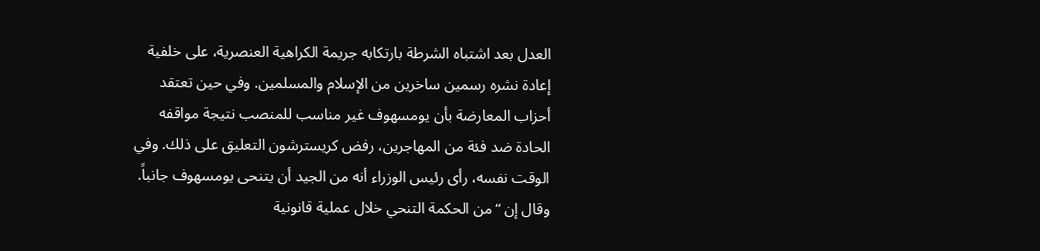العدل بعد اشتباه الشرطة بارتكابه جريمة الكراهية العنصرية، على خلفية إعادة نشره رسمين ساخرين من الإسلام والمسلمين. وفي حين تعتقد أحزاب المعارضة بأن يومسهوف غير مناسب للمنصب نتيجة مواقفه الحادة ضد فئة من المهاجرين، رفض كريسترشون التعليق على ذلك. وفي الوقت نفسه، رأى رئيس الوزراء أنه من الجيد أن يتنحى يومسهوف جانباً. وقال إن “من الحكمة التنحي خلال عملية قانونية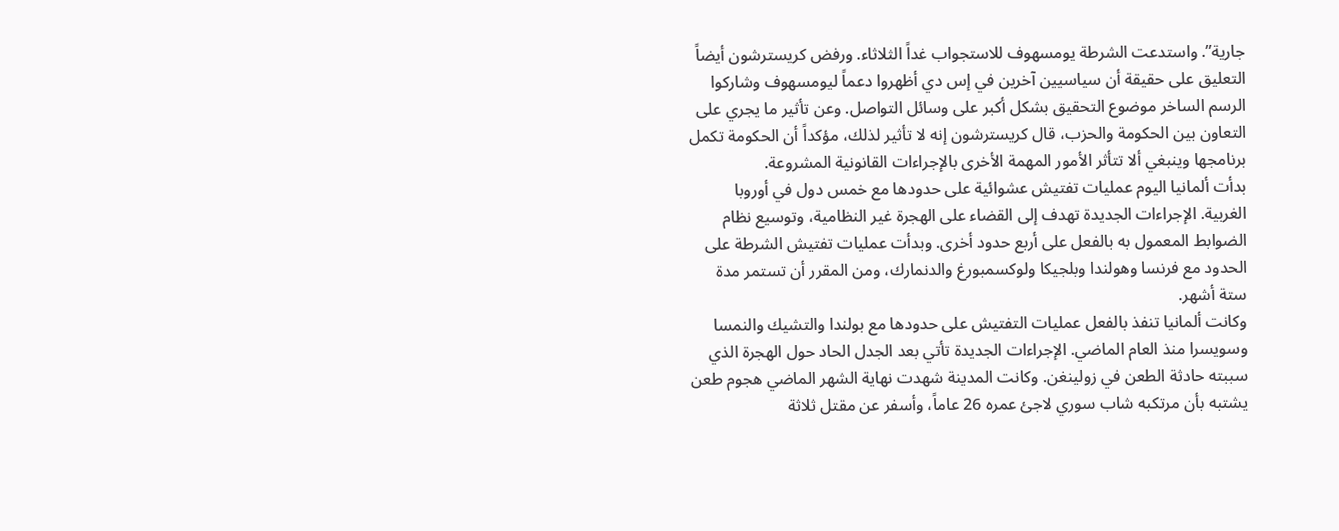جارية”. واستدعت الشرطة يومسهوف للاستجواب غداً الثلاثاء. ورفض كريسترشون أيضاً التعليق على حقيقة أن سياسيين آخرين في إس دي أظهروا دعماً ليومسهوف وشاركوا الرسم الساخر موضوع التحقيق بشكل أكبر على وسائل التواصل. وعن تأثير ما يجري على التعاون بين الحكومة والحزب، قال كريسترشون إنه لا تأثير لذلك، مؤكداً أن الحكومة تكمل برنامجها وينبغي ألا تتأثر الأمور المهمة الأخرى بالإجراءات القانونية المشروعة.
بدأت ألمانيا اليوم عمليات تفتيش عشوائية على حدودها مع خمس دول في أوروبا الغربية. الإجراءات الجديدة تهدف إلى القضاء على الهجرة غير النظامية، وتوسيع نظام الضوابط المعمول به بالفعل على أربع حدود أخرى. وبدأت عمليات تفتيش الشرطة على الحدود مع فرنسا وهولندا وبلجيكا ولوكسمبورغ والدنمارك، ومن المقرر أن تستمر مدة ستة أشهر.
وكانت ألمانيا تنفذ بالفعل عمليات التفتيش على حدودها مع بولندا والتشيك والنمسا وسويسرا منذ العام الماضي. الإجراءات الجديدة تأتي بعد الجدل الحاد حول الهجرة الذي سببته حادثة الطعن في زولينغن. وكانت المدينة شهدت نهاية الشهر الماضي هجوم طعن يشتبه بأن مرتكبه شاب سوري لاجئ عمره 26 عاماً، وأسفر عن مقتل ثلاثة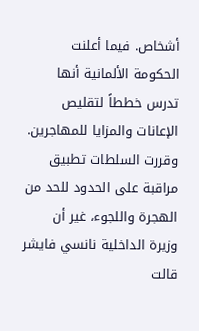أشخاص. فيما أعلنت الحكومة الألمانية أنها تدرس خططاً لتقليص الإعانات والمزايا للمهاجرين. وقررت السلطات تطبيق مراقبة على الحدود للحد من الهجرة واللجوء، غير أن وزيرة الداخلية نانسي فايشر قالت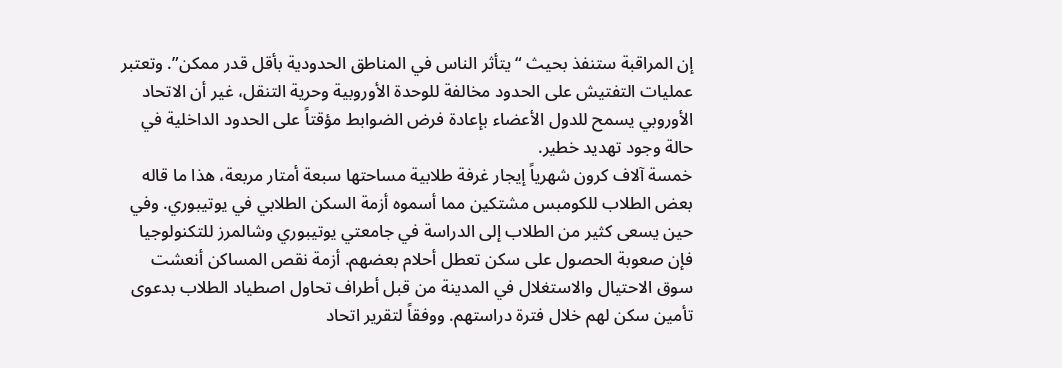إن المراقبة ستنفذ بحيث “يتأثر الناس في المناطق الحدودية بأقل قدر ممكن”. وتعتبر عمليات التفتيش على الحدود مخالفة للوحدة الأوروبية وحرية التنقل، غير أن الاتحاد الأوروبي يسمح للدول الأعضاء بإعادة فرض الضوابط مؤقتاً على الحدود الداخلية في حالة وجود تهديد خطير.
خمسة آلاف كرون شهرياً إيجار غرفة طلابية مساحتها سبعة أمتار مربعة، هذا ما قاله بعض الطلاب للكومبس مشتكين مما أسموه أزمة السكن الطلابي في يوتيبوري. وفي حين يسعى كثير من الطلاب إلى الدراسة في جامعتي يوتيبوري وشالمرز للتكنولوجيا فإن صعوبة الحصول على سكن تعطل أحلام بعضهم. أزمة نقص المساكن أنعشت سوق الاحتيال والاستغلال في المدينة من قبل أطراف تحاول اصطياد الطلاب بدعوى تأمين سكن لهم خلال فترة دراستهم. ووفقاً لتقرير اتحاد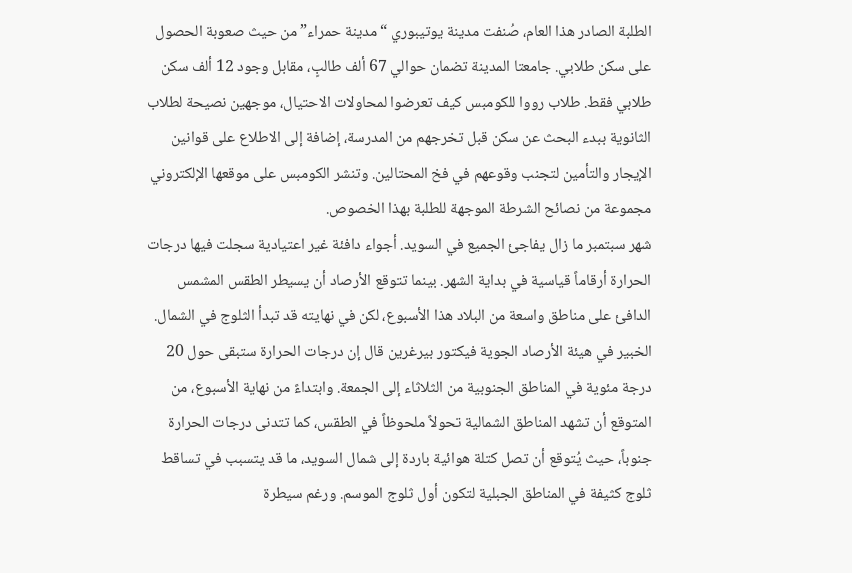الطلبة الصادر هذا العام، صُنفت مدينة يوتيبوري “مدينة حمراء” من حيث صعوبة الحصول على سكن طلابي. جامعتا المدينة تضمان حوالي 67 ألف طالبٍ، مقابل وجود 12 ألف سكن طلابي فقط. طلاب رووا للكومبس كيف تعرضوا لمحاولات الاحتيال، موجهين نصيحة لطلاب الثانوية ببدء البحث عن سكن قبل تخرجهم من المدرسة، إضافة إلى الاطلاع على قوانين الإيجار والتأمين لتجنب وقوعهم في فخ المحتالين. وتنشر الكومبس على موقعها الإلكتروني مجموعة من نصائح الشرطة الموجهة للطلبة بهذا الخصوص.
شهر سبتمبر ما زال يفاجئ الجميع في السويد. أجواء دافئة غير اعتيادية سجلت فيها درجات الحرارة أرقاماً قياسية في بداية الشهر. بينما تتوقع الأرصاد أن يسيطر الطقس المشمس الدافئ على مناطق واسعة من البلاد هذا الأسبوع، لكن في نهايته قد تبدأ الثلوج في الشمال. الخبير في هيئة الأرصاد الجوية فيكتور بيرغرين قال إن درجات الحرارة ستبقى حول 20 درجة مئوية في المناطق الجنوبية من الثلاثاء إلى الجمعة. وابتداءً من نهاية الأسبوع، من المتوقع أن تشهد المناطق الشمالية تحولاً ملحوظاً في الطقس، كما تتدنى درجات الحرارة جنوباً، حيث يُتوقع أن تصل كتلة هوائية باردة إلى شمال السويد، ما قد يتسبب في تساقط ثلوج كثيفة في المناطق الجبلية لتكون أول ثلوج الموسم. ورغم سيطرة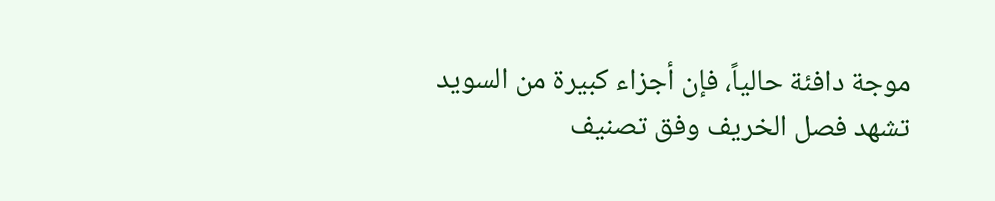موجة دافئة حالياً، فإن أجزاء كبيرة من السويد تشهد فصل الخريف وفق تصنيف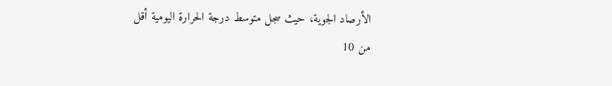الأرصاد الجوية، حيث سجل متوسط درجة الحرارة اليومية أقل من 10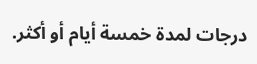درجات لمدة خمسة أيام أو أكثر.